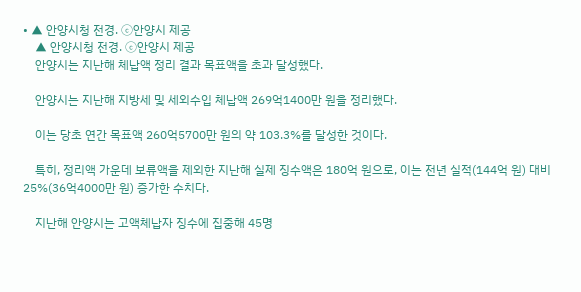• ▲ 안양시청 전경. ⓒ안양시 제공
    ▲ 안양시청 전경. ⓒ안양시 제공
    안양시는 지난해 체납액 정리 결과 목표액을 초과 달성했다.

    안양시는 지난해 지방세 및 세외수입 체납액 269억1400만 원을 정리했다.

    이는 당초 연간 목표액 260억5700만 원의 약 103.3%를 달성한 것이다.

    특히, 정리액 가운데 보류액을 제외한 지난해 실제 징수액은 180억 원으로, 이는 전년 실적(144억 원) 대비 25%(36억4000만 원) 증가한 수치다.

    지난해 안양시는 고액체납자 징수에 집중해 45명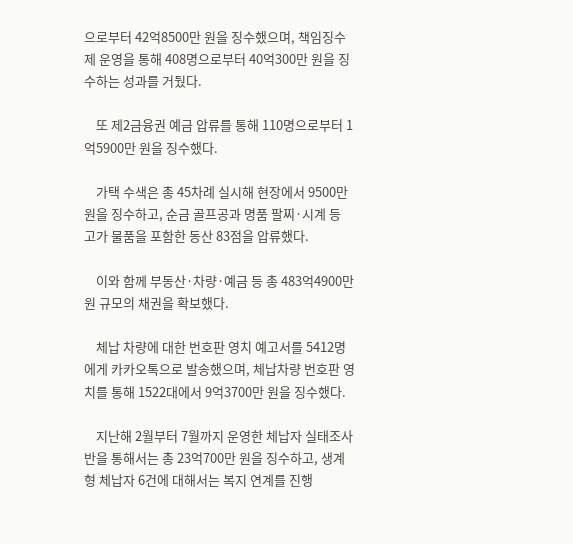으로부터 42억8500만 원을 징수했으며, 책임징수제 운영을 통해 408명으로부터 40억300만 원을 징수하는 성과를 거뒀다.

    또 제2금융권 예금 압류를 통해 110명으로부터 1억5900만 원을 징수했다.

    가택 수색은 총 45차례 실시해 현장에서 9500만 원을 징수하고, 순금 골프공과 명품 팔찌·시계 등 고가 물품을 포함한 동산 83점을 압류했다.

    이와 함께 부동산·차량·예금 등 총 483억4900만 원 규모의 채권을 확보했다.

    체납 차량에 대한 번호판 영치 예고서를 5412명에게 카카오톡으로 발송했으며, 체납차량 번호판 영치를 통해 1522대에서 9억3700만 원을 징수했다.

    지난해 2월부터 7월까지 운영한 체납자 실태조사반을 통해서는 총 23억700만 원을 징수하고, 생계형 체납자 6건에 대해서는 복지 연계를 진행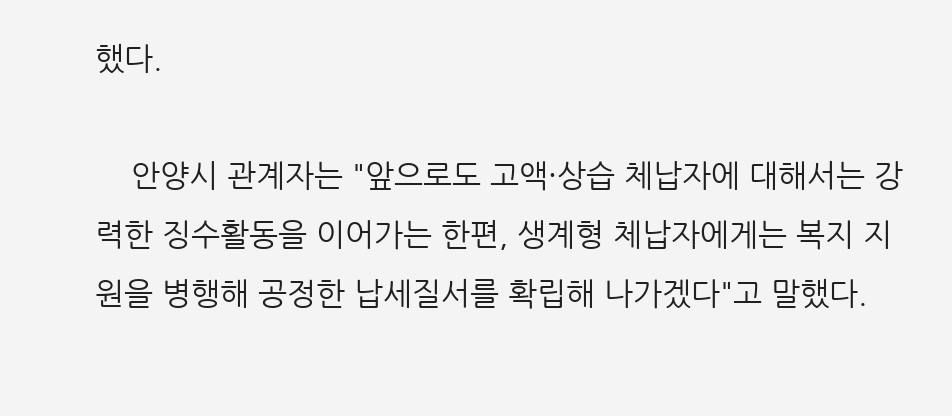했다.

    안양시 관계자는 "앞으로도 고액·상습 체납자에 대해서는 강력한 징수활동을 이어가는 한편, 생계형 체납자에게는 복지 지원을 병행해 공정한 납세질서를 확립해 나가겠다"고 말했다.